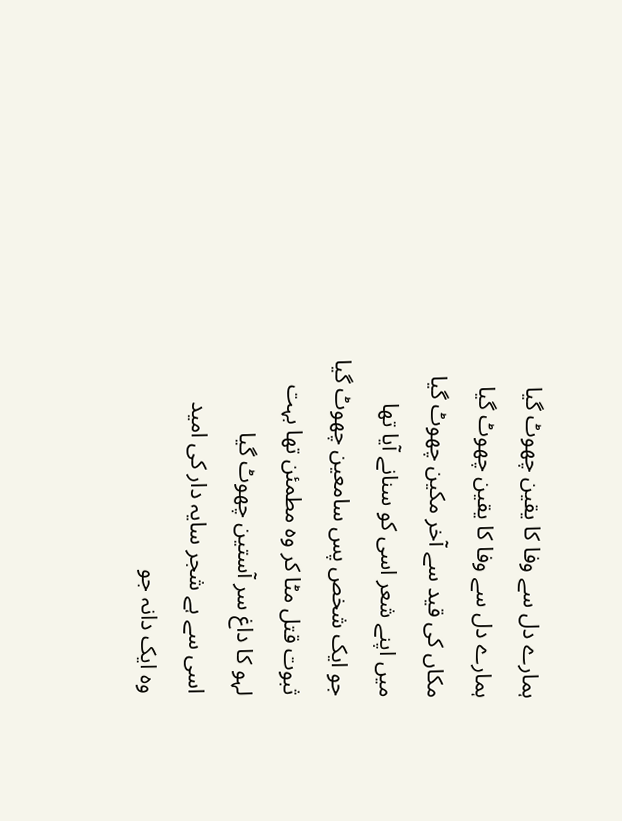ہمارے دل سے وفا کا یقین چھوٹ گیا
ہمارے دل سے وفا کا یقین چھوٹ گیا
مکاں کی قید سے آخر مکین چھوٹ گیا
میں اپنے شعر اسی کو سنانے آیا تھا
جو ایک شخص پس سامعین چھوٹ گیا
ثبوت قتل مٹا کر وہ مطمئن تھا بہت
لہو کا داغ سر آستین چھوٹ گیا
اسی سے ہے شجر سایہ دار کی امید
وہ ایک دانہ جو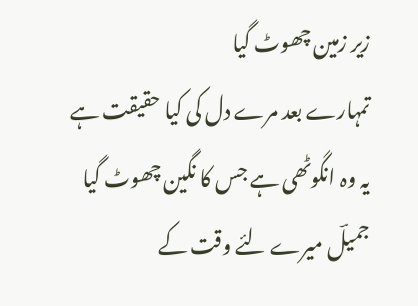زیر زمین چھوٹ گیا
تمہارے بعد مرے دل کی کیا حقیقت ہے
یہ وہ انگوٹھی ہے جس کا نگین چھوٹ گیا
جمیلؔ میرے لئے وقت کے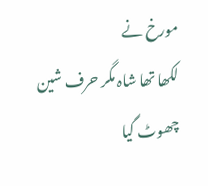مورخ نے
لکھا تھا شاہ مگر حرف شین چھوٹ گیا